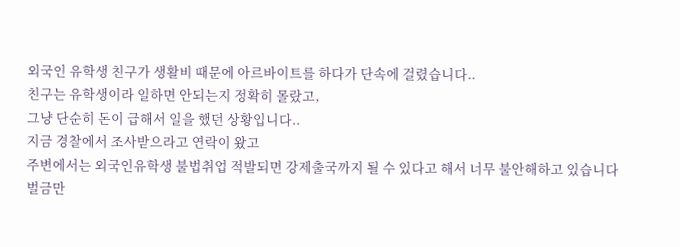외국인 유학생 친구가 생활비 때문에 아르바이트를 하다가 단속에 걸렸습니다..
친구는 유학생이라 일하면 안되는지 정확히 몰랐고,
그냥 단순히 돈이 급해서 일을 했던 상황입니다..
지금 경찰에서 조사받으라고 연락이 왔고
주변에서는 외국인유학생 불법취업 적발되면 강제출국까지 될 수 있다고 해서 너무 불안해하고 있습니다
벌금만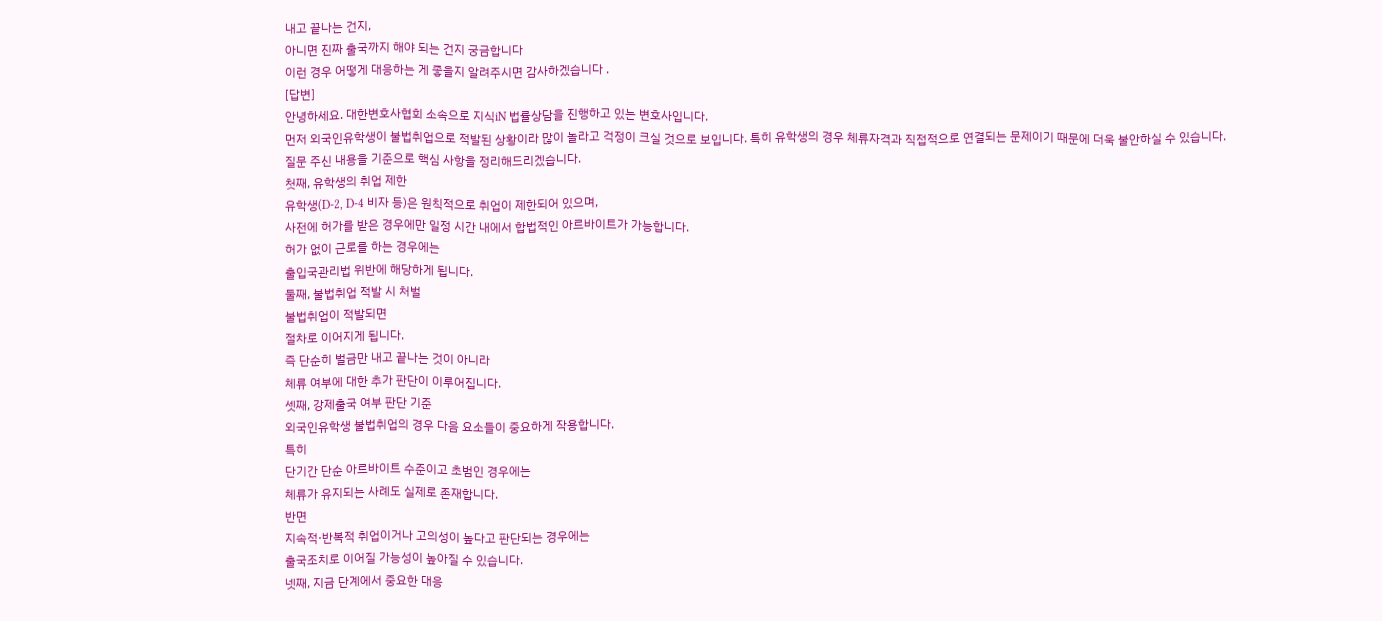내고 끝나는 건지,
아니면 진짜 출국까지 해야 되는 건지 궁금합니다
이런 경우 어떻게 대응하는 게 좋을지 알려주시면 감사하겠습니다 .
[답변]
안녕하세요. 대한변호사협회 소속으로 지식iN 법률상담을 진행하고 있는 변호사입니다.
먼저 외국인유학생이 불법취업으로 적발된 상황이라 많이 놀라고 걱정이 크실 것으로 보입니다. 특히 유학생의 경우 체류자격과 직접적으로 연결되는 문제이기 때문에 더욱 불안하실 수 있습니다.
질문 주신 내용을 기준으로 핵심 사항을 정리해드리겠습니다.
첫째, 유학생의 취업 제한
유학생(D-2, D-4 비자 등)은 원칙적으로 취업이 제한되어 있으며,
사전에 허가를 받은 경우에만 일정 시간 내에서 합법적인 아르바이트가 가능합니다.
허가 없이 근로를 하는 경우에는
출입국관리법 위반에 해당하게 됩니다.
둘째, 불법취업 적발 시 처벌
불법취업이 적발되면
절차로 이어지게 됩니다.
즉 단순히 벌금만 내고 끝나는 것이 아니라
체류 여부에 대한 추가 판단이 이루어집니다.
셋째, 강제출국 여부 판단 기준
외국인유학생 불법취업의 경우 다음 요소들이 중요하게 작용합니다.
특히
단기간 단순 아르바이트 수준이고 초범인 경우에는
체류가 유지되는 사례도 실제로 존재합니다.
반면
지속적·반복적 취업이거나 고의성이 높다고 판단되는 경우에는
출국조치로 이어질 가능성이 높아질 수 있습니다.
넷째, 지금 단계에서 중요한 대응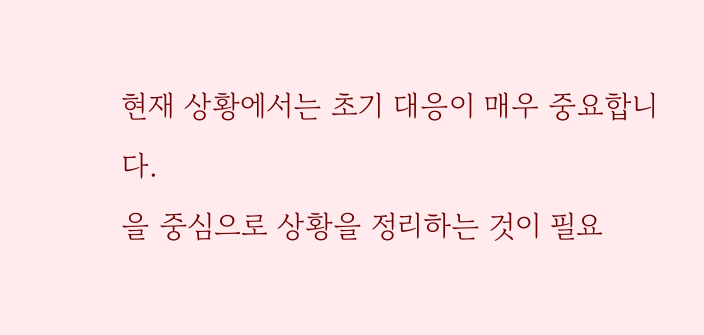현재 상황에서는 초기 대응이 매우 중요합니다.
을 중심으로 상황을 정리하는 것이 필요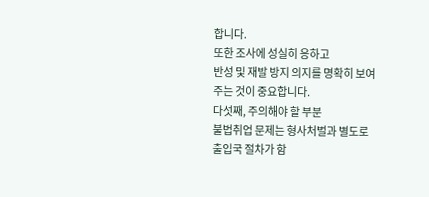합니다.
또한 조사에 성실히 응하고
반성 및 재발 방지 의지를 명확히 보여주는 것이 중요합니다.
다섯째, 주의해야 할 부분
불법취업 문제는 형사처벌과 별도로
출입국 절차가 함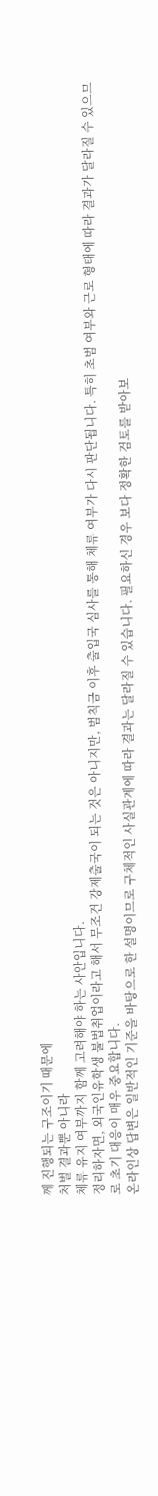께 진행되는 구조이기 때문에
처벌 결과뿐 아니라
체류 유지 여부까지 함께 고려해야 하는 사안입니다.
정리하자면, 외국인유학생 불법취업이라고 해서 무조건 강제출국이 되는 것은 아니지만, 범칙금 이후 출입국 심사를 통해 체류 여부가 다시 판단됩니다. 특히 초범 여부와 근로 형태에 따라 결과가 달라질 수 있으므로 초기 대응이 매우 중요합니다.
온라인상 답변은 일반적인 기준을 바탕으로 한 설명이므로 구체적인 사실관계에 따라 결과는 달라질 수 있습니다. 필요하신 경우 보다 정확한 검토를 받아보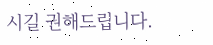시길 권해드립니다.